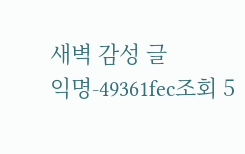새벽 감성 글
익명-49361fec조회 5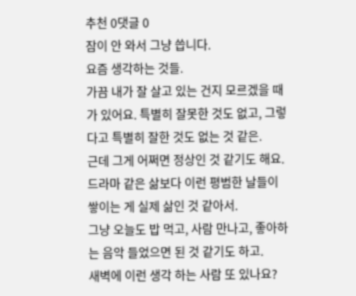추천 0댓글 0
잠이 안 와서 그냥 씁니다.
요즘 생각하는 것들.
가끔 내가 잘 살고 있는 건지 모르겠을 때가 있어요. 특별히 잘못한 것도 없고, 그렇다고 특별히 잘한 것도 없는 것 같은.
근데 그게 어쩌면 정상인 것 같기도 해요. 드라마 같은 삶보다 이런 평범한 날들이 쌓이는 게 실제 삶인 것 같아서.
그냥 오늘도 밥 먹고, 사람 만나고, 좋아하는 음악 들었으면 된 것 같기도 하고.
새벽에 이런 생각 하는 사람 또 있나요?